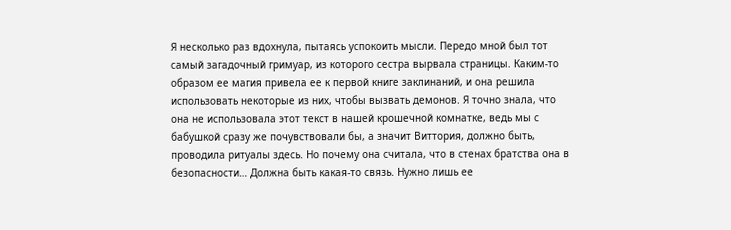Я несколько раз вдохнула, пытаясь успокоить мысли. Передо мной был тот самый загадочный гримуар, из которого сестра вырвала страницы. Каким-то образом ее магия привела ее к первой книге заклинаний, и она решила использовать некоторые из них, чтобы вызвать демонов. Я точно знала, что она не использовала этот текст в нашей крошечной комнатке, ведь мы с бабушкой сразу же почувствовали бы, а значит Виттория, должно быть, проводила ритуалы здесь. Но почему она считала, что в стенах братства она в безопасности… Должна быть какая-то связь. Нужно лишь ее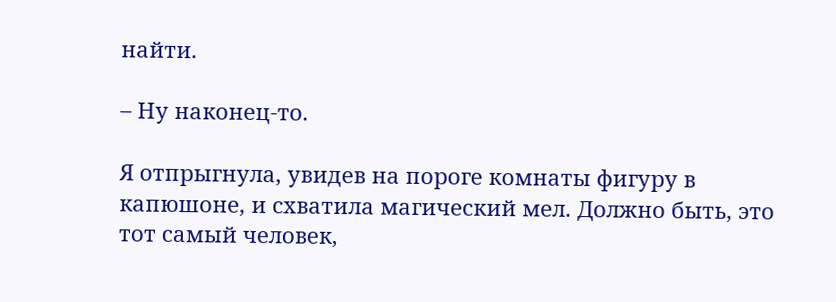найти.

– Ну наконец-то.

Я отпрыгнула, увидев на пороге комнаты фигуру в капюшоне, и схватила магический мел. Должно быть, это тот самый человек,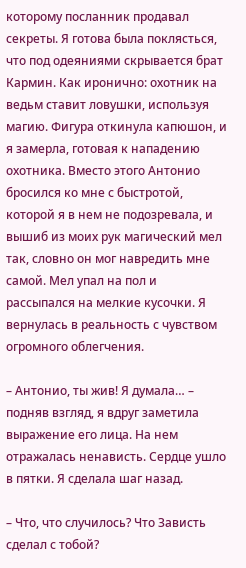которому посланник продавал секреты. Я готова была поклясться, что под одеяниями скрывается брат Кармин. Как иронично: охотник на ведьм ставит ловушки, используя магию. Фигура откинула капюшон, и я замерла, готовая к нападению охотника. Вместо этого Антонио бросился ко мне с быстротой, которой я в нем не подозревала, и вышиб из моих рук магический мел так, словно он мог навредить мне самой. Мел упал на пол и рассыпался на мелкие кусочки. Я вернулась в реальность с чувством огромного облегчения.

– Антонио, ты жив! Я думала… – подняв взгляд, я вдруг заметила выражение его лица. На нем отражалась ненависть. Сердце ушло в пятки. Я сделала шаг назад.

– Что, что случилось? Что Зависть сделал с тобой?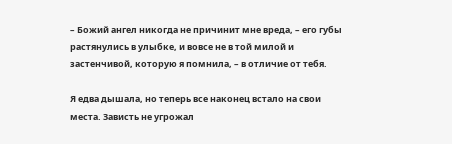– Божий ангел никогда не причинит мне вреда, – его губы растянулись в улыбке, и вовсе не в той милой и застенчивой, которую я помнила, – в отличие от тебя.

Я едва дышала, но теперь все наконец встало на свои места. Зависть не угрожал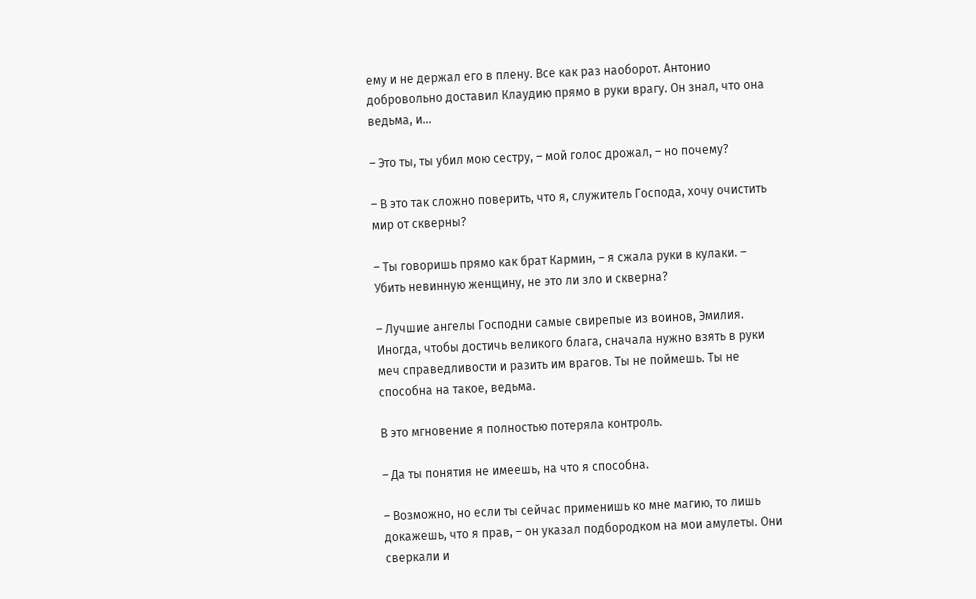ему и не держал его в плену. Все как раз наоборот. Антонио добровольно доставил Клаудию прямо в руки врагу. Он знал, что она ведьма, и…

– Это ты, ты убил мою сестру, – мой голос дрожал, – но почему?

– В это так сложно поверить, что я, служитель Господа, хочу очистить мир от скверны?

– Ты говоришь прямо как брат Кармин, – я сжала руки в кулаки. – Убить невинную женщину, не это ли зло и скверна?

– Лучшие ангелы Господни самые свирепые из воинов, Эмилия. Иногда, чтобы достичь великого блага, сначала нужно взять в руки меч справедливости и разить им врагов. Ты не поймешь. Ты не способна на такое, ведьма.

В это мгновение я полностью потеряла контроль.

– Да ты понятия не имеешь, на что я способна.

– Возможно, но если ты сейчас применишь ко мне магию, то лишь докажешь, что я прав, – он указал подбородком на мои амулеты. Они сверкали и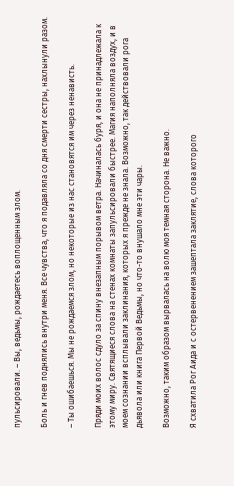пульсировали. – Вы, ведьмы, рождаетесь воплощенным злом.

Боль и гнев поднялись внутри меня. Все чувства, что я подавляла со дня смерти сестры, нахлынули разом.

– Ты ошибаешься. Мы не рождаемся злом, но некоторые из нас становятся им через ненависть.

Пряди моих волос сдуло за спину внезапным порывом ветра. Начиналась буря, и она не принадлежала к этому миру. Святящиеся слова на стенах комнаты запульсировали быстрее. Магия наполняла воздух, и в моем сознании всплывали заклинания, которых я прежде не знала. Возможно, так действовали рога дьявола или книга Первой Ведьмы, но что-то внушало мне эти чары.

Возможно, таким образом вырвалась на волю моя темная сторона. Не важно.

Я схватила Рог Аида и с остервенением зашептала заклятие, слова которого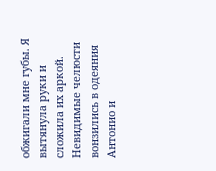обжигали мне губы. Я вытянула руки и сложила их аркой. Невидимые челюсти вонзились в одеяния Антонио и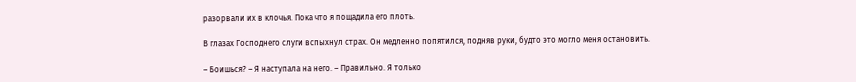разорвали их в клочья. Пока что я пощадила его плоть.

В глазах Господнего слуги вспыхнул страх. Он медленно попятился, подняв руки, будто это могло меня остановить.

– Боишься? – Я наступала на него. – Правильно. Я только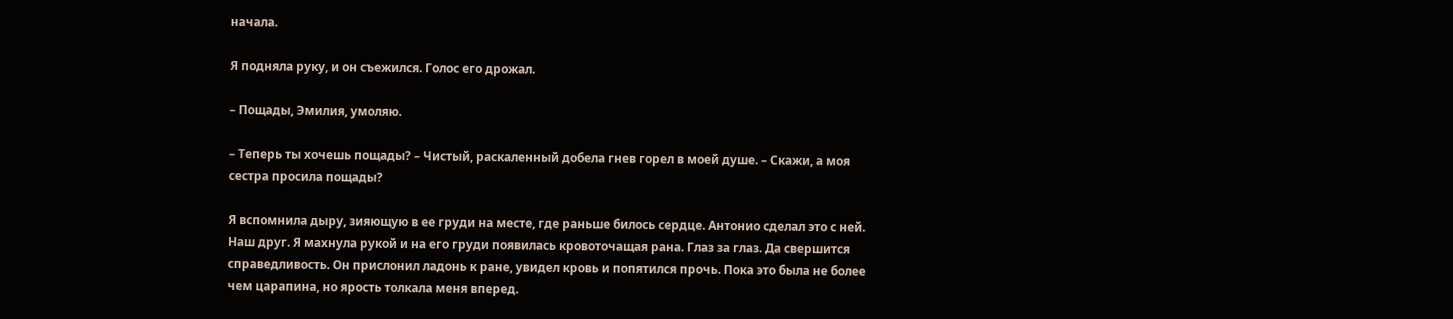начала.

Я подняла руку, и он съежился. Голос его дрожал.

– Пощады, Эмилия, умоляю.

– Теперь ты хочешь пощады? – Чистый, раскаленный добела гнев горел в моей душе. – Скажи, а моя сестра просила пощады?

Я вспомнила дыру, зияющую в ее груди на месте, где раньше билось сердце. Антонио сделал это с ней. Наш друг. Я махнула рукой и на его груди появилась кровоточащая рана. Глаз за глаз. Да свершится справедливость. Он прислонил ладонь к ране, увидел кровь и попятился прочь. Пока это была не более чем царапина, но ярость толкала меня вперед.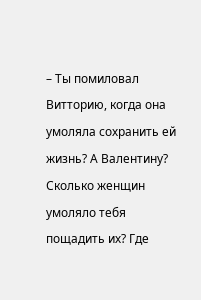– Ты помиловал Витторию, когда она умоляла сохранить ей жизнь? А Валентину? Сколько женщин умоляло тебя пощадить их? Где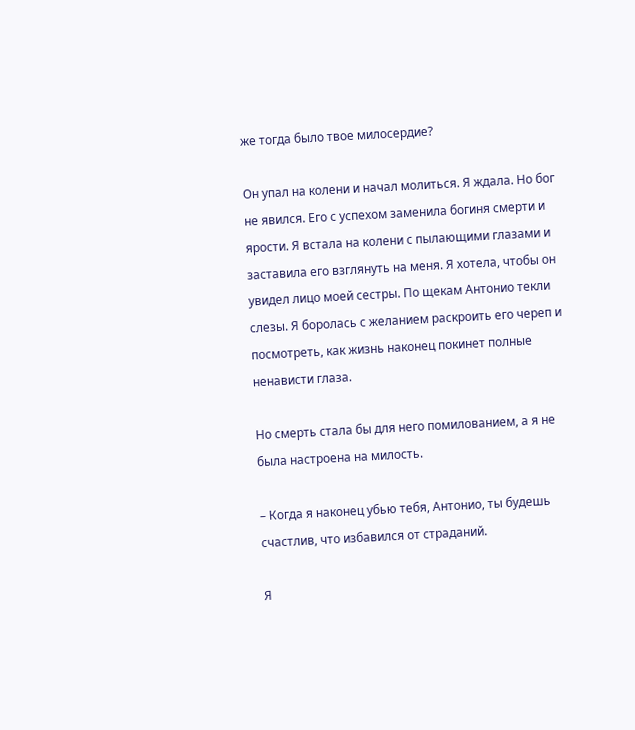же тогда было твое милосердие?

Он упал на колени и начал молиться. Я ждала. Но бог не явился. Его с успехом заменила богиня смерти и ярости. Я встала на колени с пылающими глазами и заставила его взглянуть на меня. Я хотела, чтобы он увидел лицо моей сестры. По щекам Антонио текли слезы. Я боролась с желанием раскроить его череп и посмотреть, как жизнь наконец покинет полные ненависти глаза.

Но смерть стала бы для него помилованием, а я не была настроена на милость.

– Когда я наконец убью тебя, Антонио, ты будешь счастлив, что избавился от страданий.

Я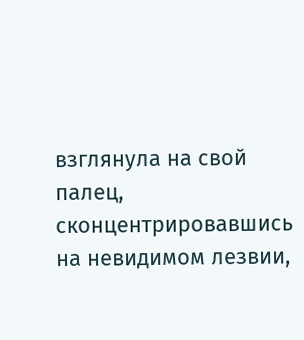взглянула на свой палец, сконцентрировавшись на невидимом лезвии,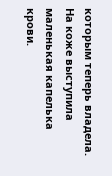которым теперь владела. На коже выступила маленькая капелька крови.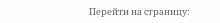Перейти на страницу: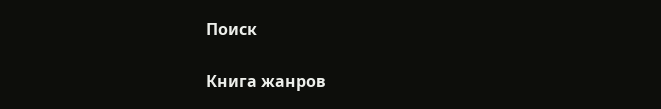Поиск

Книга жанров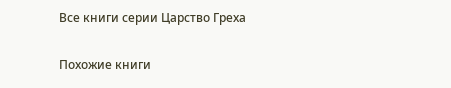Все книги серии Царство Греха

Похожие книги